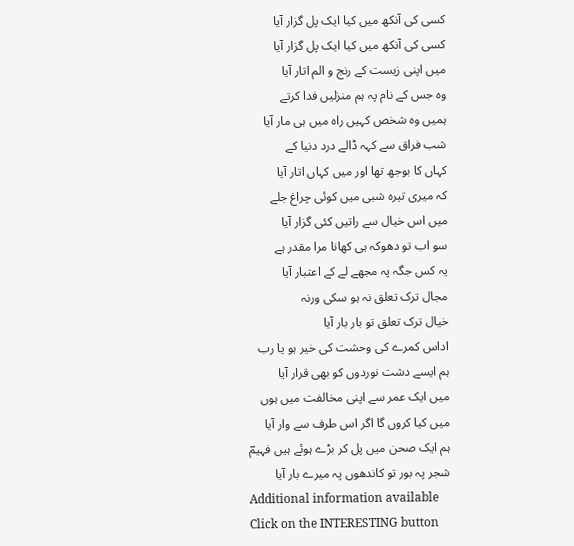کسی کی آنکھ میں کیا ایک پل گزار آیا
کسی کی آنکھ میں کیا ایک پل گزار آیا
میں اپنی زیست کے رنج و الم اتار آیا
وہ جس کے نام پہ ہم منزلیں فدا کرتے
ہمیں وہ شخص کہیں راہ میں ہی مار آیا
شب فراق سے کہہ ڈالے درد دنیا کے
کہاں کا بوجھ تھا اور میں کہاں اتار آیا
کہ میری تیرہ شبی میں کوئی چراغ جلے
میں اس خیال سے راتیں کئی گزار آیا
سو اب تو دھوکہ ہی کھانا مرا مقدر ہے
یہ کس جگہ پہ مجھے لے کے اعتبار آیا
مجال ترک تعلق نہ ہو سکی ورنہ
خیال ترک تعلق تو بار بار آیا
اداس کمرے کی وحشت کی خیر ہو یا رب
ہم ایسے دشت نوردوں کو بھی قرار آیا
میں ایک عمر سے اپنی مخالفت میں ہوں
میں کیا کروں گا اگر اس طرف سے وار آیا
ہم ایک صحن میں پل کر بڑے ہوئے ہیں فہیمؔ
شجر پہ بور تو کاندھوں پہ میرے بار آیا
Additional information available
Click on the INTERESTING button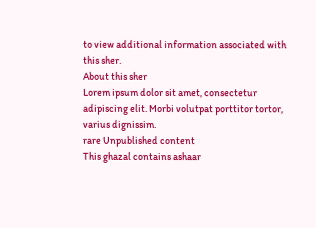to view additional information associated with this sher.
About this sher
Lorem ipsum dolor sit amet, consectetur adipiscing elit. Morbi volutpat porttitor tortor, varius dignissim.
rare Unpublished content
This ghazal contains ashaar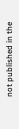not published in the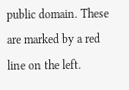public domain. These are marked by a red line on the left.